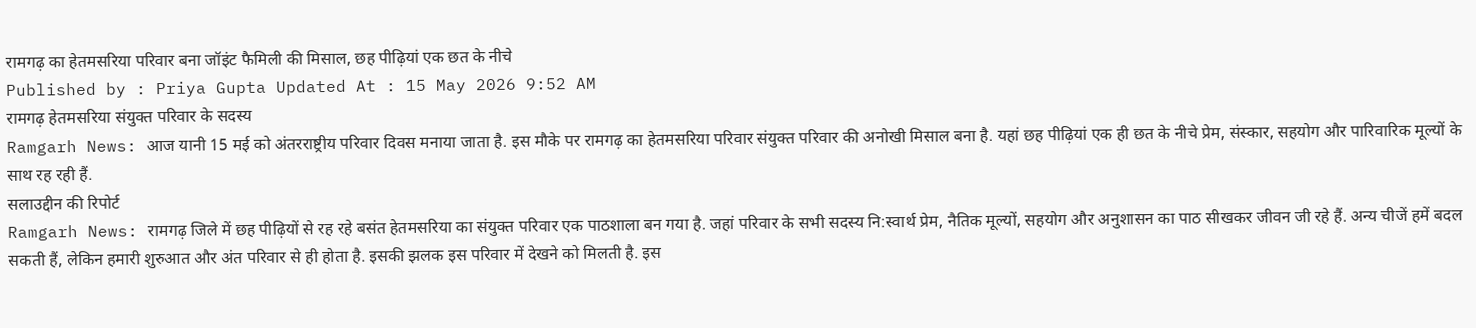रामगढ़ का हेतमसरिया परिवार बना जॉइंट फैमिली की मिसाल, छह पीढ़ियां एक छत के नीचे
Published by : Priya Gupta Updated At : 15 May 2026 9:52 AM
रामगढ़ हेतमसरिया संयुक्त परिवार के सदस्य
Ramgarh News: आज यानी 15 मई को अंतरराष्ट्रीय परिवार दिवस मनाया जाता है. इस मौके पर रामगढ़ का हेतमसरिया परिवार संयुक्त परिवार की अनोखी मिसाल बना है. यहां छह पीढ़ियां एक ही छत के नीचे प्रेम, संस्कार, सहयोग और पारिवारिक मूल्यों के साथ रह रही हैं.
सलाउद्दीन की रिपोर्ट
Ramgarh News: रामगढ़ जिले में छह पीढ़ियों से रह रहे बसंत हेतमसरिया का संयुक्त परिवार एक पाठशाला बन गया है. जहां परिवार के सभी सदस्य नि:स्वार्थ प्रेम, नैतिक मूल्यों, सहयोग और अनुशासन का पाठ सीखकर जीवन जी रहे हैं. अन्य चीजें हमें बदल सकती हैं, लेकिन हमारी शुरुआत और अंत परिवार से ही होता है. इसकी झलक इस परिवार में देखने को मिलती है. इस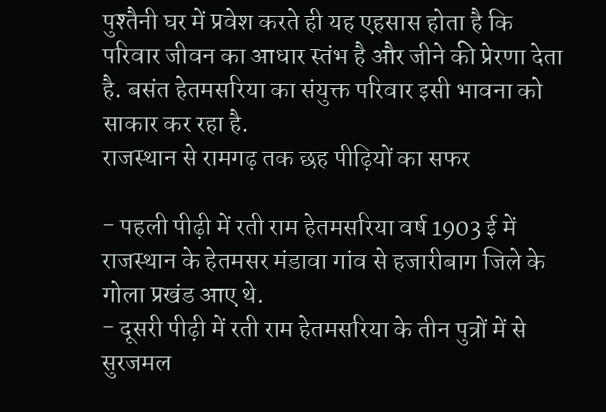पुश्तैनी घर में प्रवेश करते ही यह एहसास होता है कि परिवार जीवन का आधार स्तंभ है और जीने की प्रेरणा देता है. बसंत हेतमसरिया का संयुक्त परिवार इसी भावना को साकार कर रहा है.
राजस्थान से रामगढ़ तक छह पीढ़ियों का सफर

- पहली पीढ़ी में रती राम हेतमसरिया वर्ष 1903 ई में राजस्थान के हेतमसर मंडावा गांव से हजारीबाग जिले के गोला प्रखंड आए थे.
- दूसरी पीढ़ी में रती राम हेतमसरिया के तीन पुत्रों में से सुरजमल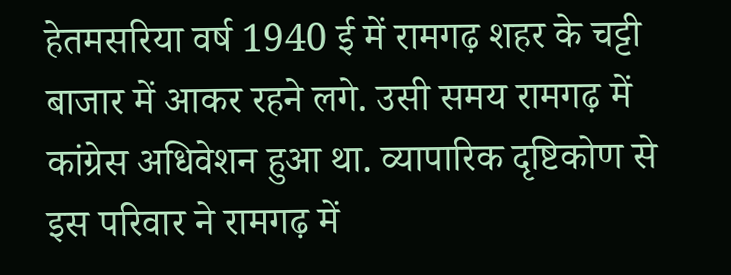हेतमसरिया वर्ष 1940 ई में रामगढ़ शहर के चट्टी बाजार में आकर रहने लगे. उसी समय रामगढ़ में कांग्रेस अधिवेशन हुआ था. व्यापारिक दृष्टिकोण से इस परिवार ने रामगढ़ में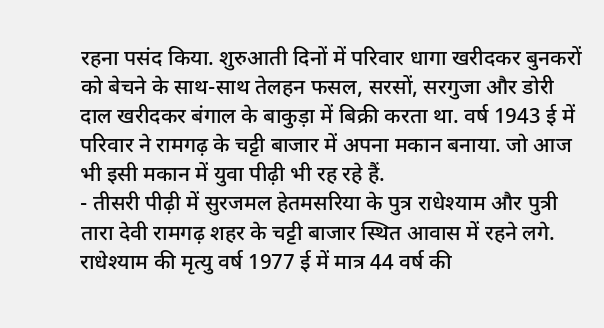रहना पसंद किया. शुरुआती दिनों में परिवार धागा खरीदकर बुनकरों को बेचने के साथ-साथ तेलहन फसल, सरसों, सरगुजा और डोरी दाल खरीदकर बंगाल के बाकुड़ा में बिक्री करता था. वर्ष 1943 ई में परिवार ने रामगढ़ के चट्टी बाजार में अपना मकान बनाया. जो आज भी इसी मकान में युवा पीढ़ी भी रह रहे हैं.
- तीसरी पीढ़ी में सुरजमल हेतमसरिया के पुत्र राधेश्याम और पुत्री तारा देवी रामगढ़ शहर के चट्टी बाजार स्थित आवास में रहने लगे. राधेश्याम की मृत्यु वर्ष 1977 ई में मात्र 44 वर्ष की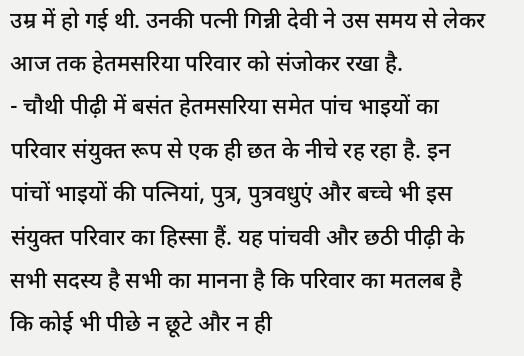उम्र में हो गई थी. उनकी पत्नी गिन्नी देवी ने उस समय से लेकर आज तक हेतमसरिया परिवार को संजोकर रखा है.
- चौथी पीढ़ी में बसंत हेतमसरिया समेत पांच भाइयों का परिवार संयुक्त रूप से एक ही छत के नीचे रह रहा है. इन पांचों भाइयों की पत्नियां, पुत्र, पुत्रवधुएं और बच्चे भी इस संयुक्त परिवार का हिस्सा हैं. यह पांचवी और छठी पीढ़ी के सभी सदस्य है सभी का मानना है कि परिवार का मतलब है कि कोई भी पीछे न छूटे और न ही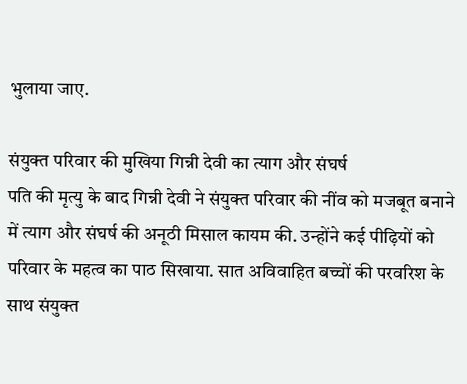भुलाया जाए.

संयुक्त परिवार की मुखिया गिन्नी देवी का त्याग और संघर्ष
पति की मृत्यु के बाद गिन्नी देवी ने संयुक्त परिवार की नींव को मजबूत बनाने में त्याग और संघर्ष की अनूठी मिसाल कायम की. उन्होंने कई पीढ़ियों को परिवार के महत्व का पाठ सिखाया. सात अविवाहित बच्चों की परवरिश के साथ संयुक्त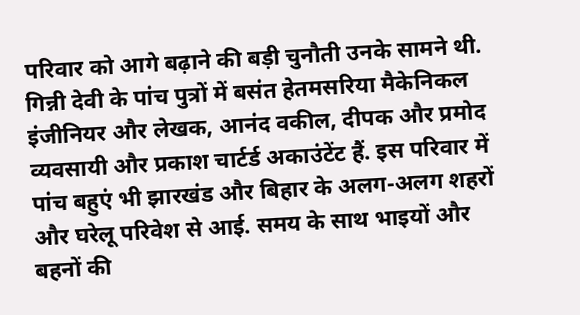परिवार को आगे बढ़ाने की बड़ी चुनौती उनके सामने थी.
गिन्नी देवी के पांच पुत्रों में बसंत हेतमसरिया मैकेनिकल इंजीनियर और लेखक, आनंद वकील, दीपक और प्रमोद व्यवसायी और प्रकाश चार्टर्ड अकाउंटेंट हैं. इस परिवार में पांच बहुएं भी झारखंड और बिहार के अलग-अलग शहरों और घरेलू परिवेश से आई. समय के साथ भाइयों और बहनों की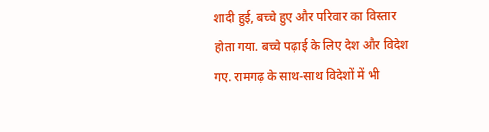शादी हुई, बच्चे हुए और परिवार का विस्तार होता गया. बच्चे पढ़ाई के लिए देश और विदेश गए. रामगढ़ के साथ-साथ विदेशों में भी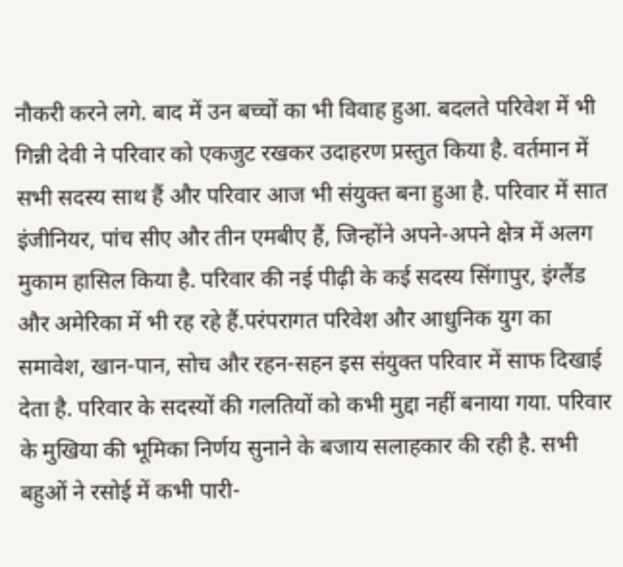नौकरी करने लगे. बाद में उन बच्चों का भी विवाह हुआ. बदलते परिवेश में भी गिन्नी देवी ने परिवार को एकजुट रखकर उदाहरण प्रस्तुत किया है. वर्तमान में सभी सदस्य साथ हैं और परिवार आज भी संयुक्त बना हुआ है. परिवार में सात इंजीनियर, पांच सीए और तीन एमबीए हैं, जिन्होंने अपने-अपने क्षेत्र में अलग मुकाम हासिल किया है. परिवार की नई पीढ़ी के कई सदस्य सिंगापुर, इंग्लैंड और अमेरिका में भी रह रहे हैं.परंपरागत परिवेश और आधुनिक युग का समावेश, खान-पान, सोच और रहन-सहन इस संयुक्त परिवार में साफ दिखाई देता है. परिवार के सदस्यों की गलतियों को कभी मुद्दा नहीं बनाया गया. परिवार के मुखिया की भूमिका निर्णय सुनाने के बजाय सलाहकार की रही है. सभी बहुओं ने रसोई में कभी पारी-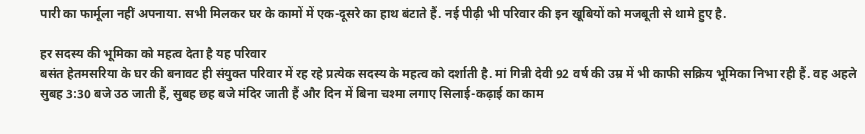पारी का फार्मूला नहीं अपनाया. सभी मिलकर घर के कामों में एक-दूसरे का हाथ बंटाते हैं. नई पीढ़ी भी परिवार की इन खूबियों को मजबूती से थामे हुए है.

हर सदस्य की भूमिका को महत्व देता है यह परिवार
बसंत हेतमसरिया के घर की बनावट ही संयुक्त परिवार में रह रहे प्रत्येक सदस्य के महत्व को दर्शाती है. मां गिन्नी देवी 92 वर्ष की उम्र में भी काफी सक्रिय भूमिका निभा रही हैं. वह अहले सुबह 3:30 बजे उठ जाती हैं, सुबह छह बजे मंदिर जाती हैं और दिन में बिना चश्मा लगाए सिलाई-कढ़ाई का काम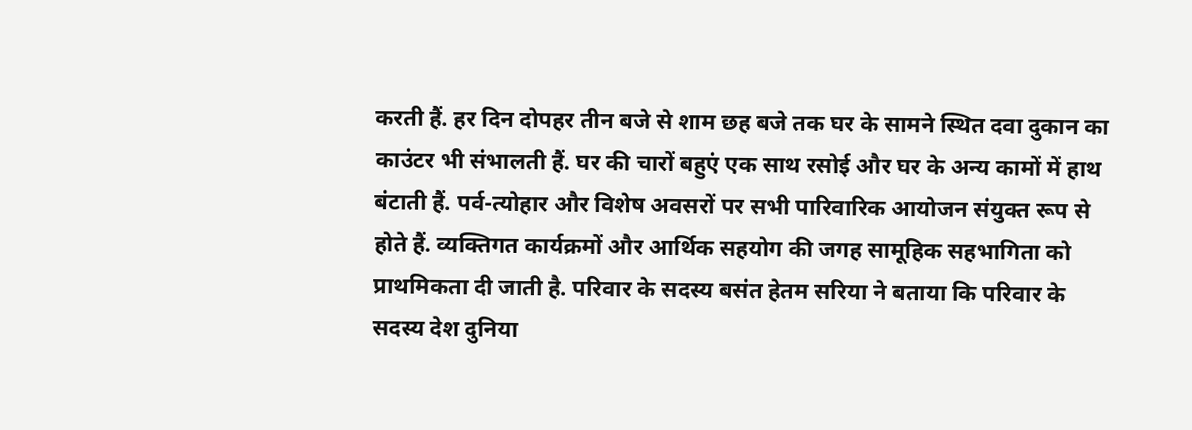करती हैं. हर दिन दोपहर तीन बजे से शाम छह बजे तक घर के सामने स्थित दवा दुकान का काउंटर भी संभालती हैं. घर की चारों बहुएं एक साथ रसोई और घर के अन्य कामों में हाथ बंटाती हैं. पर्व-त्योहार और विशेष अवसरों पर सभी पारिवारिक आयोजन संयुक्त रूप से होते हैं. व्यक्तिगत कार्यक्रमों और आर्थिक सहयोग की जगह सामूहिक सहभागिता को प्राथमिकता दी जाती है. परिवार के सदस्य बसंत हेतम सरिया ने बताया कि परिवार के सदस्य देश दुनिया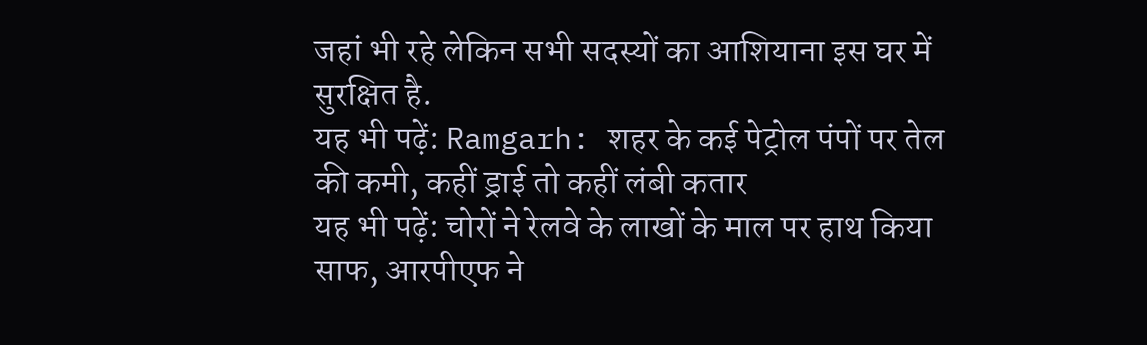जहां भी रहे लेकिन सभी सदस्यों का आशियाना इस घर में सुरक्षित है.
यह भी पढ़ें: Ramgarh: शहर के कई पेट्रोल पंपों पर तेल की कमी, कहीं ड्राई तो कहीं लंबी कतार
यह भी पढ़ें: चोरों ने रेलवे के लाखों के माल पर हाथ किया साफ, आरपीएफ ने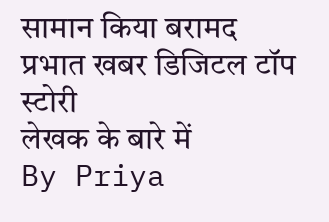सामान किया बरामद
प्रभात खबर डिजिटल टॉप स्टोरी
लेखक के बारे में
By Priya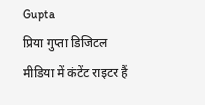Gupta
प्रिया गुप्ता डिजिटल मीडिया में कंटेंट राइटर हैं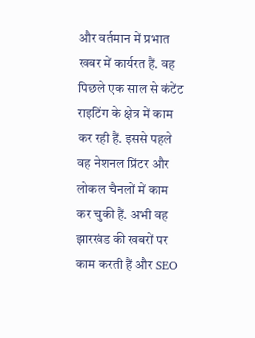और वर्तमान में प्रभात खबर में कार्यरत हैं. वह पिछले एक साल से कंटेंट राइटिंग के क्षेत्र में काम कर रही हैं. इससे पहले वह नेशनल प्रिंटर और लोकल चैनलों में काम कर चुकी हैं. अभी वह झारखंड की खबरों पर काम करती हैं और SEO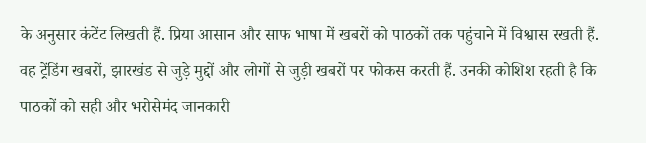के अनुसार कंटेंट लिखती हैं. प्रिया आसान और साफ भाषा में खबरों को पाठकों तक पहुंचाने में विश्वास रखती हैं. वह ट्रेंडिंग खबरों, झारखंड से जुड़े मुद्दों और लोगों से जुड़ी खबरों पर फोकस करती हैं. उनकी कोशिश रहती है कि पाठकों को सही और भरोसेमंद जानकारी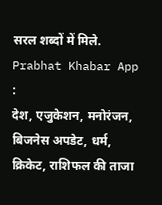सरल शब्दों में मिले.
Prabhat Khabar App :
देश, एजुकेशन, मनोरंजन, बिजनेस अपडेट, धर्म, क्रिकेट, राशिफल की ताजा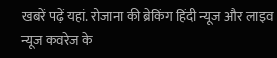खबरें पढ़ें यहां. रोजाना की ब्रेकिंग हिंदी न्यूज और लाइव न्यूज कवरेज के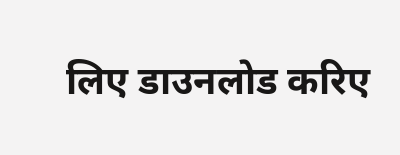लिए डाउनलोड करिए